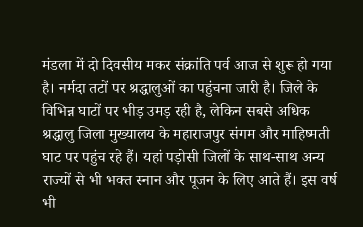मंडला में दो दिवसीय मकर संक्रांति पर्व आज से शुरू हो गया है। नर्मदा तटों पर श्रद्धालुओं का पहुंचना जारी है। जिले के विभिन्न घाटों पर भीड़ उमड़ रही है, लेकिन सबसे अधिक श्रद्धालु जिला मुख्यालय के महाराजपुर संगम और माहिष्मती घाट पर पहुंच रहे हैं। यहां पड़ोसी जिलों के साथ-साथ अन्य राज्यों से भी भक्त स्नान और पूजन के लिए आते हैं। इस वर्ष भी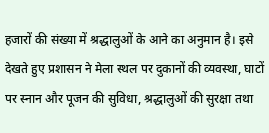हजारों की संख्या में श्रद्धालुओं के आने का अनुमान है। इसे देखते हुए प्रशासन ने मेला स्थल पर दुकानों की व्यवस्था, घाटों पर स्नान और पूजन की सुविधा, श्रद्धालुओं की सुरक्षा तथा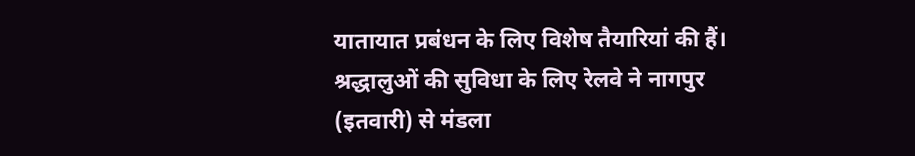यातायात प्रबंधन के लिए विशेष तैयारियां की हैं। श्रद्धालुओं की सुविधा के लिए रेलवे ने नागपुर (इतवारी) से मंडला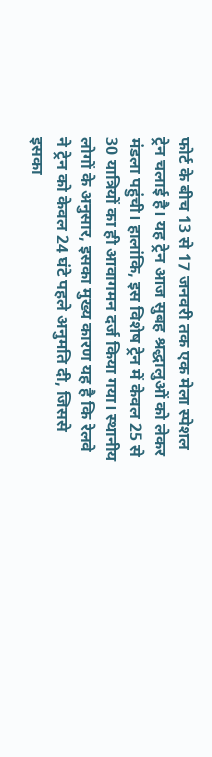फोर्ट के बीच 13 से 17 जनवरी तक एक मेला स्पेशल ट्रेन चलाई है। यह ट्रेन आज सुबह श्रद्धालुओं को लेकर मंडला पहुंची। हालांकि, इस विशेष ट्रेन में केवल 25 से 30 यात्रियों का ही आवागमन दर्ज किया गया। स्थानीय लोगों के अनुसार, इसका मुख्य कारण यह है कि रेलवे ने ट्रेन को केवल 24 घंटे पहले अनुमति दी, जिससे इसका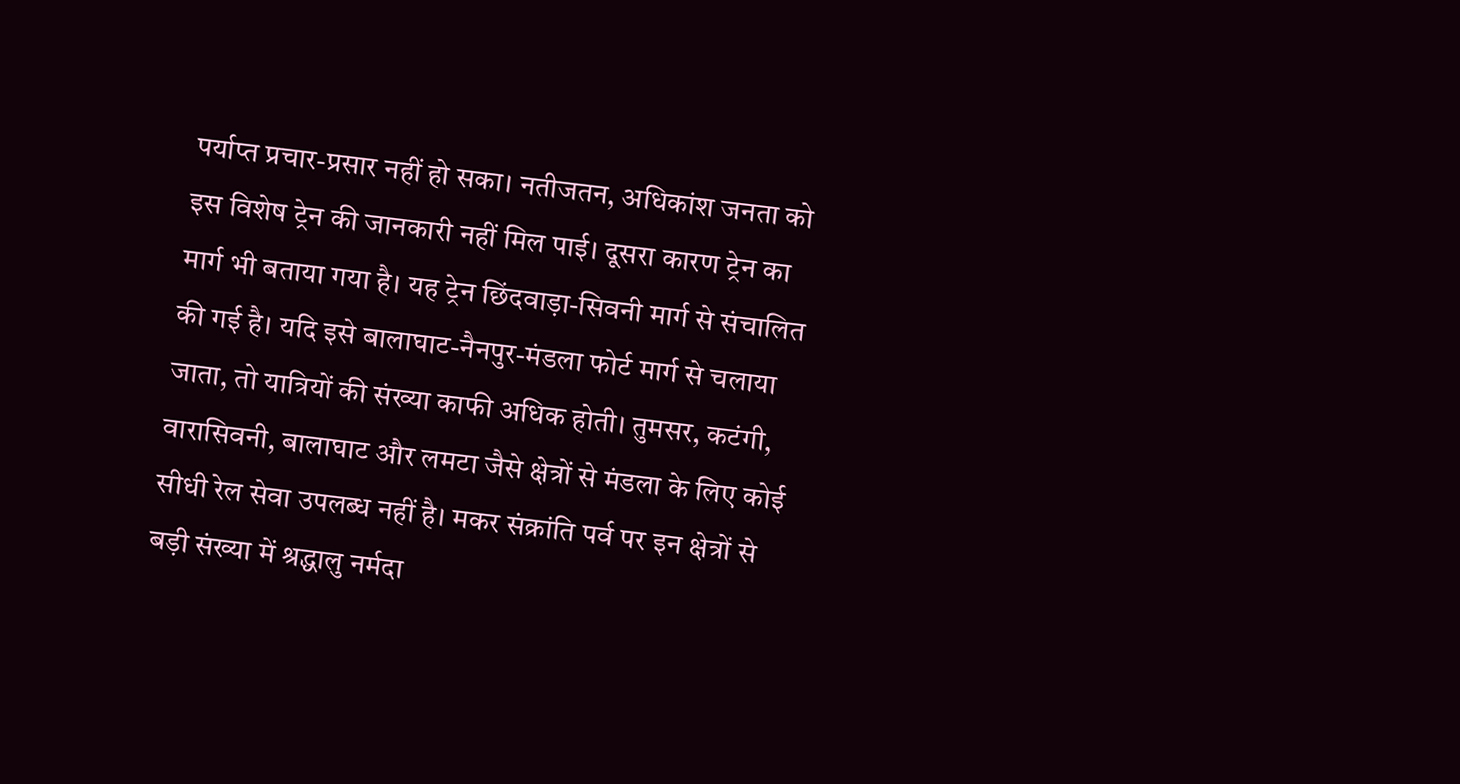पर्याप्त प्रचार-प्रसार नहीं हो सका। नतीजतन, अधिकांश जनता को इस विशेष ट्रेन की जानकारी नहीं मिल पाई। दूसरा कारण ट्रेन का मार्ग भी बताया गया है। यह ट्रेन छिंदवाड़ा-सिवनी मार्ग से संचालित की गई है। यदि इसे बालाघाट-नैनपुर-मंडला फोर्ट मार्ग से चलाया जाता, तो यात्रियों की संख्या काफी अधिक होती। तुमसर, कटंगी, वारासिवनी, बालाघाट और लमटा जैसे क्षेत्रों से मंडला के लिए कोई सीधी रेल सेवा उपलब्ध नहीं है। मकर संक्रांति पर्व पर इन क्षेत्रों से बड़ी संख्या में श्रद्धालु नर्मदा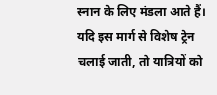स्नान के लिए मंडला आते हैं। यदि इस मार्ग से विशेष ट्रेन चलाई जाती, तो यात्रियों को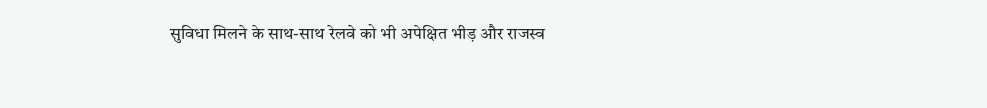सुविधा मिलने के साथ-साथ रेलवे को भी अपेक्षित भीड़ और राजस्व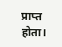प्राप्त होता।